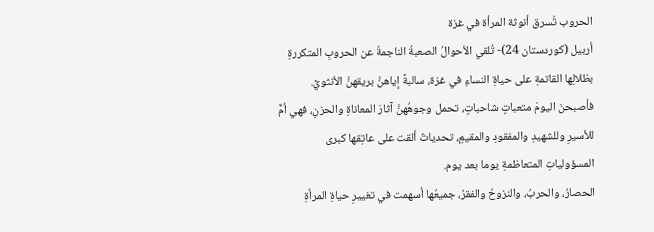الحروب تُسرق أنوثة المرأة في غزة
أربيل (كوردستان 24)- تُلقي الأحوالُ الصعبةُ الناجمةُ عن الحروبِ المتكررةِ بظلالِها القاتمةِ على حياةِ النساءِ في غزة، سالبةً إياهنَّ بريقهنَّ الأنثويَّ. فأصبحنَ اليومَ متعباتٍ شاحباتٍ، تحمل وجوهُهنَّ آثارَ المعاناةِ والحزنِ، فهي أمٌّ للأسيرِ وللشهيدِ والمفقودِ والمقيمِ، تحدياتٌ ألقت على عاتِقها كبرى المسؤولياتِ المتعاظمةِ يوما بعد يوم.
الحصارُ، والحربُ، والنزوحُ والفقرُ، جميعُها أسهمت في تغييرِ حياةِ المرأةِ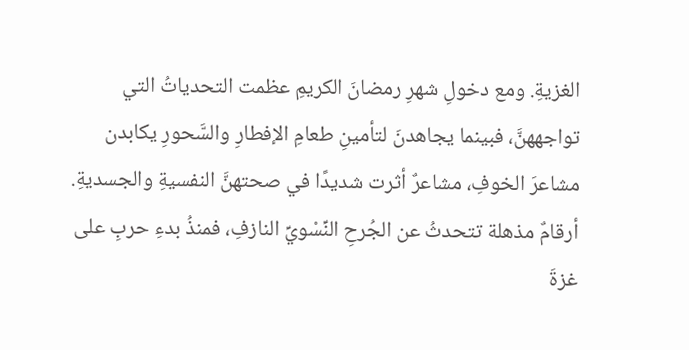الغزيةِ. ومع دخولِ شهرِ رمضانَ الكريمِ عظمت التحدياتُ التي تواجههنَّ، فبينما يجاهدنَ لتأمينِ طعامِ الإفطارِ والسَّحورِ يكابدن مشاعرَ الخوفِ، مشاعرٌ أثرت شديدًا في صحتهنَّ النفسيةِ والجسديةِ.
أرقامٌ مذهلة تتحدثُ عن الجُرحِ النِّسْويِّ النازفِ، فمنذُ بدءِ حربِ على غزةَ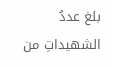بلغ عددُ الشهيداتِ من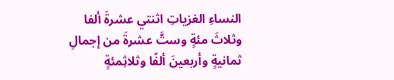النساءِ الغزياتِ اثنتي عشرةَ ألفا وثلاثَ مئةٍ وستَّ عشرةَ من إجمالِ ثمانيةٍ وأربعينَ ألفًا وثلاثِمئةٍ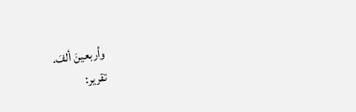وأربعينَ ألفَ.
تقرير: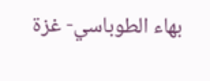بهاء الطوباسي- غزة